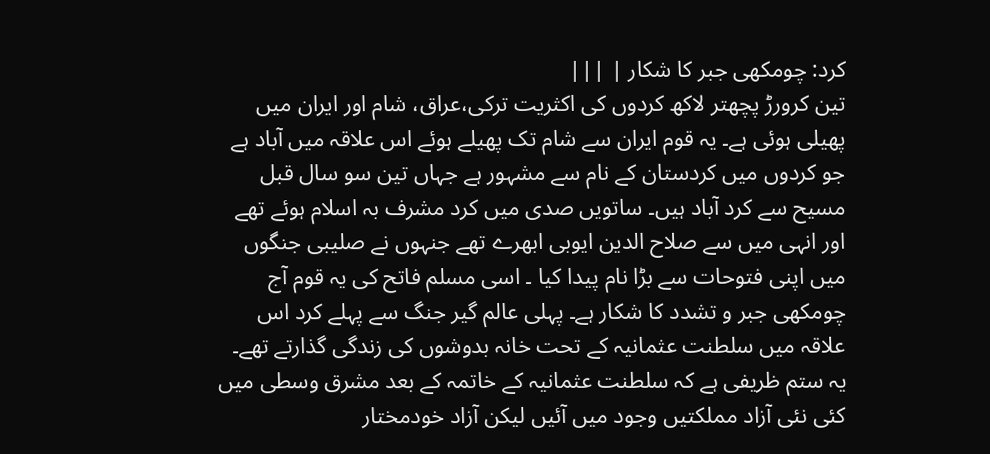کرد: چومکھی جبر کا شکار | |||
تین کرورڑ پچھتر لاکھ کردوں کی اکثریت ترکی،عراق، شام اور ایران میں پھیلی ہوئی ہے۔ یہ قوم ایران سے شام تک پھیلے ہوئے اس علاقہ میں آباد ہے جو کردوں میں کردستان کے نام سے مشہور ہے جہاں تین سو سال قبل مسیح سے کرد آباد ہیں۔ ساتویں صدی میں کرد مشرف بہ اسلام ہوئے تھے اور انہی میں سے صلاح الدین ایوبی ابھرے تھے جنہوں نے صلیبی جنگوں میں اپنی فتوحات سے بڑا نام پیدا کیا ۔ اسی مسلم فاتح کی یہ قوم آج چومکھی جبر و تشدد کا شکار ہے۔ پہلی عالم گیر جنگ سے پہلے کرد اس علاقہ میں سلطنت عثمانیہ کے تحت خانہ بدوشوں کی زندگی گذارتے تھے۔ یہ ستم ظریفی ہے کہ سلطنت عثمانیہ کے خاتمہ کے بعد مشرق وسطی میں کئی نئی آزاد مملکتیں وجود میں آئیں لیکن آزاد خودمختار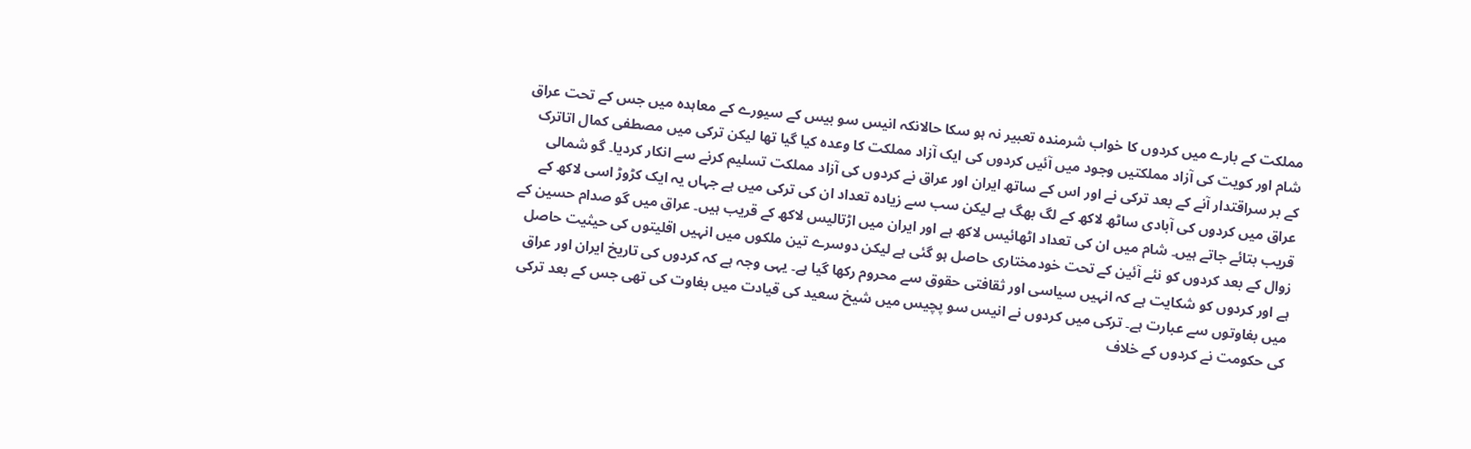مملکت کے بارے میں کردوں کا خواب شرمندہ تعبیر نہ ہو سکا حالانکہ انیس سو بیس کے سیورے کے معاہدہ میں جس کے تحت عراق شام اور کویت کی آزاد مملکتیں وجود میں آئیں کردوں کی ایک آزاد مملکت کا وعدہ کیا گیا تھا لیکن ترکی میں مصطفی کمال اتاترک کے بر سراقتدار آنے کے بعد ترکی نے اور اس کے ساتھ ایران اور عراق نے کردوں کی آزاد مملکت تسلیم کرنے سے انکار کردیا۔ گو شمالی عراق میں کردوں کی آبادی ساٹھ لاکھ کے لگ بھگ ہے لیکن سب سے زیادہ تعداد ان کی ترکی میں ہے جہاں یہ ایک کڑوڑ اسی لاکھ کے قریب بتائے جاتے ہیں۔ شام میں ان کی تعداد اٹھائیس لاکھ ہے اور ایران میں اڑتالیس لاکھ کے قریب ہیں۔ عراق میں گو صدام حسین کے زوال کے بعد کردوں کو نئے آئین کے تحت خودمختاری حاصل ہو گئی ہے لیکن دوسرے تین ملکوں میں انہیں اقلیتوں کی حیثیت حاصل ہے اور کردوں کو شکایت ہے کہ انہیں سیاسی اور ثقافتی حقوق سے محروم رکھا گیا ہے۔ یہی وجہ ہے کہ کردوں کی تاریخ ایران اور عراق میں بغاوتوں سے عبارت ہے۔ ترکی میں کردوں نے انیس سو پچیس میں شیخ سعید کی قیادت میں بغاوت کی تھی جس کے بعد ترکی کی حکومت نے کردوں کے خلاف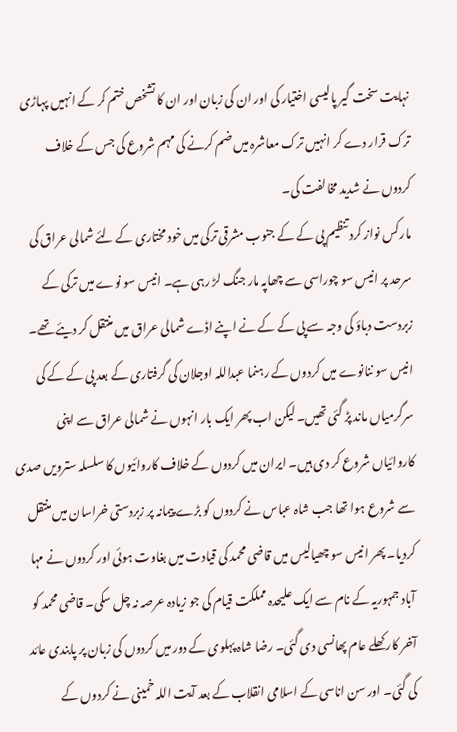نہایت سخت گیر پالیسی اختیار کی اور ان کی زبان اور ان کا تشخص ختم کر کے انہیں پہاڑی ترک قرار دے کر انہیں ترک معاشرہ میں ضم کرنے کی مہم شروع کی جس کے خلاف کردوں نے شدید مخالفت کی۔
مارکس نواز کرد تنظیم پی کے کے جنوب مشرقی ترکی میں خود مختاری کے لئے شمالی عراق کی سرحد پر انیس سو چوراسی سے چھاپہ مار جنگ لڑ رہی ہے۔ انیس سو نوے میں ترکی کے زبردست دباؤ کی وجہ سے پی کے کے نے اپنے اڈے شمالی عراق میں منتقل کر دیئے تھے۔ انیس سو ننانوے میں کردوں کے رہنما عبداللہ اوجلان کی گرفتاری کے بعد پی کے کے کی سرگرمیاں ماند پڑ گئی تھیں۔ لیکن اب پھر ایک بار انہوں نے شمالی عراق سے اپنی کاروائیاں شروع کر دی ہیں۔ ایران میں کردوں کے خلاف کاروائیوں کا سلسلہ سترویں صدی سے شروع ہوا تھا جب شاہ عباس نے کردوں کو بڑے پیمانہ پر زبردستی خراسان میں منتقل کردیا۔ پھر انیس سو چھیالیس میں قاضی محمد کی قیادت میں بغاوت ہوئی اور کردوں نے مہا آباد جمہوریہ کے نام سے ایک علیحدہ مملکت قیام کی جو زیادہ عرصہ نہ چل سکی۔ قاضی محمد کو آخر کار کھلے عام پھانسی دی گئی۔ رضا شاہ پہلوی کے دور میں کردوں کی زبان پر پابندی عائد کی گئی۔ اور سن اناسی کے اسلامی انقلاب کے بعد آیت اللہ خمینی نے کردوں کے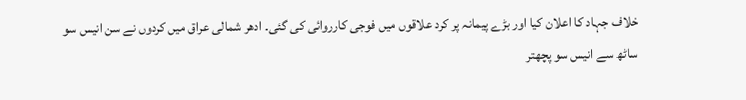خلاف جہاد کا اعلان کیا اور بڑے پیمانہ پر کرد علاقوں میں فوجی کارروائی کی گئی۔ ادھر شمالی عراق میں کردوں نے سن انیس سو ساٹھ سے انیس سو پچھتر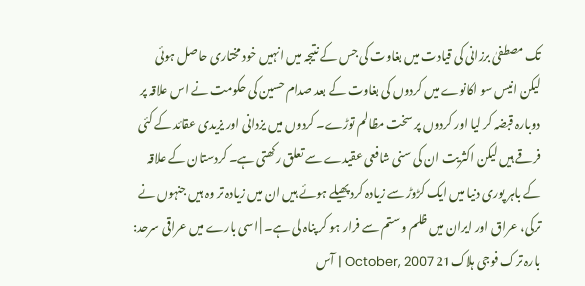تک مصطفیٰ برزانی کی قیادت میں بغاوت کی جس کے نتیجہ میں انہیں خود مختاری حاصل ہوئی لیکن انیس سو اکانوے میں کردوں کی بغاوت کے بعد صدام حسین کی حکومت نے اس علاقہ پر دوبارہ قبضہ کر لیا اور کردوں پر سخت مظالم توڑے۔ کردوں میں یزدانی اور یزیدی عقائد کے کئی فرقے ہیں لیکن اکثریت ان کی سنی شافعی عقیدے سے تعلق رکھتی ہے۔ کردستان کے علاقہ کے باہر پوری دنیا میں ایک کڑوڑ سے زیادہ کرد پھیلے ہوئے ہیں ان میں زیادہ تر وہ ہیں جنہوں نے ترکی، عراق اور ایران میں ظلم و ستم سے فرار ہو کر پناہ لی ہے۔ | اسی بارے میں عراقی سرحد: بارہ ترک فوجی ہلاک21 October, 2007 | آس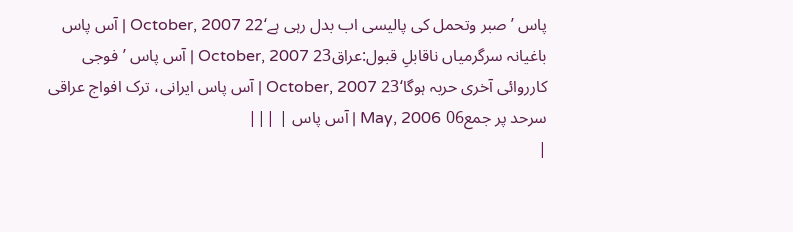پاس ’صبر وتحمل کی پالیسی اب بدل رہی ہے‘22 October, 2007 | آس پاس باغیانہ سرگرمیاں ناقابلِ قبول:عراق23 October, 2007 | آس پاس ’فوجی کارروائی آخری حربہ ہوگا‘23 October, 2007 | آس پاس ایرانی، ترک افواج عراقی سرحد پر جمع06 May, 2006 | آس پاس | |||
|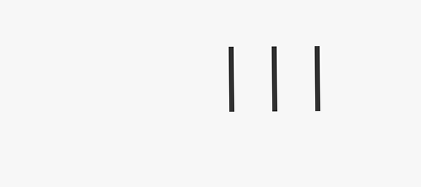|||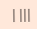| |||